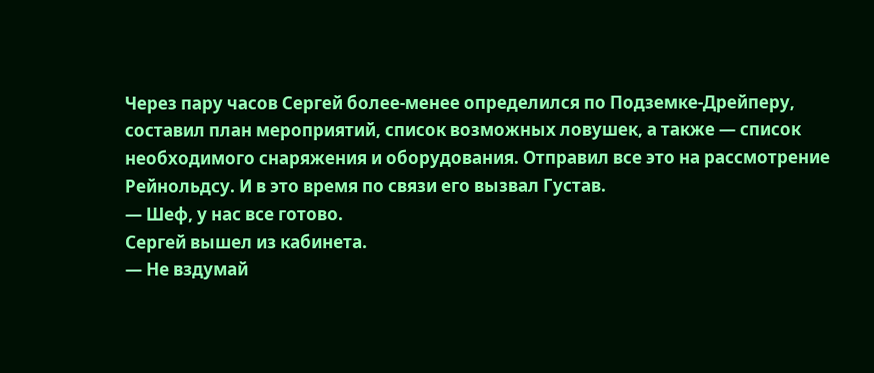Через пару часов Сергей более-менее определился по Подземке-Дрейперу, составил план мероприятий, список возможных ловушек, а также — список необходимого снаряжения и оборудования. Отправил все это на рассмотрение Рейнольдсу. И в это время по связи его вызвал Густав.
— Шеф, у нас все готово.
Сергей вышел из кабинета.
— Не вздумай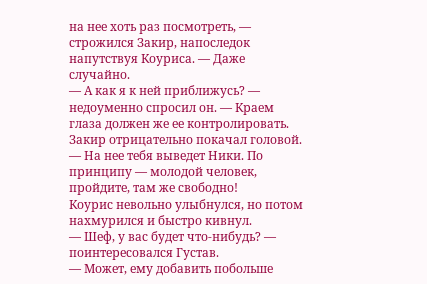на нее хоть раз посмотреть, — строжился Закир, напоследок напутствуя Коуриса. — Даже случайно.
— А как я к ней приближусь? — недоуменно спросил он. — Краем глаза должен же ее контролировать.
Закир отрицательно покачал головой.
— На нее тебя выведет Ники. По принципу — молодой человек, пройдите, там же свободно!
Коурис невольно улыбнулся, но потом нахмурился и быстро кивнул.
— Шеф, у вас будет что-нибудь? — поинтересовался Густав.
— Может, ему добавить побольше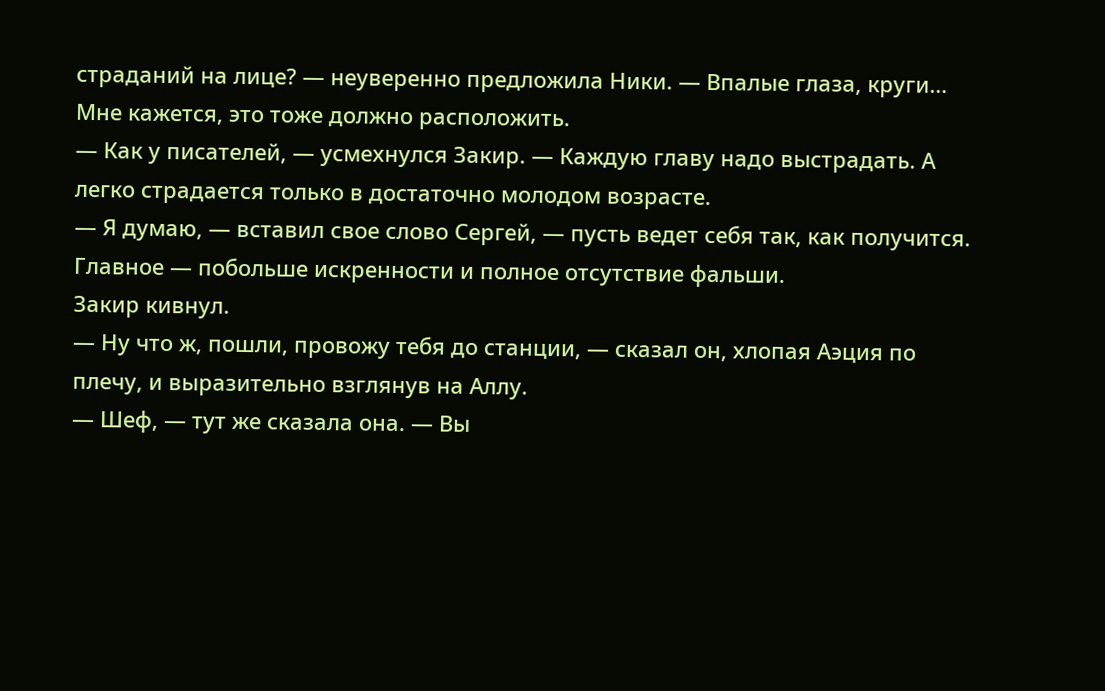страданий на лице? — неуверенно предложила Ники. — Впалые глаза, круги… Мне кажется, это тоже должно расположить.
— Как у писателей, — усмехнулся Закир. — Каждую главу надо выстрадать. А легко страдается только в достаточно молодом возрасте.
— Я думаю, — вставил свое слово Сергей, — пусть ведет себя так, как получится. Главное — побольше искренности и полное отсутствие фальши.
Закир кивнул.
— Ну что ж, пошли, провожу тебя до станции, — сказал он, хлопая Аэция по плечу, и выразительно взглянув на Аллу.
— Шеф, — тут же сказала она. — Вы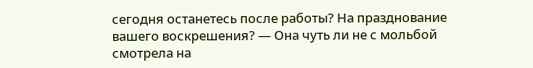сегодня останетесь после работы? На празднование вашего воскрешения? — Она чуть ли не с мольбой смотрела на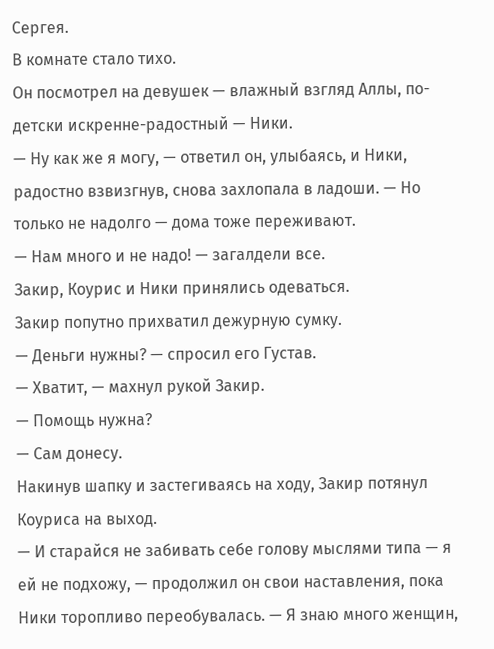Сергея.
В комнате стало тихо.
Он посмотрел на девушек — влажный взгляд Аллы, по-детски искренне-радостный — Ники.
— Ну как же я могу, — ответил он, улыбаясь, и Ники, радостно взвизгнув, снова захлопала в ладоши. — Но только не надолго — дома тоже переживают.
— Нам много и не надо! — загалдели все.
Закир, Коурис и Ники принялись одеваться.
Закир попутно прихватил дежурную сумку.
— Деньги нужны? — спросил его Густав.
— Хватит, — махнул рукой Закир.
— Помощь нужна?
— Сам донесу.
Накинув шапку и застегиваясь на ходу, Закир потянул Коуриса на выход.
— И старайся не забивать себе голову мыслями типа — я ей не подхожу, — продолжил он свои наставления, пока Ники торопливо переобувалась. — Я знаю много женщин,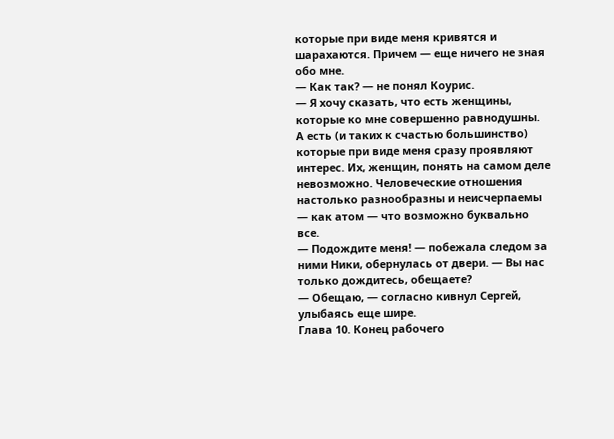которые при виде меня кривятся и шарахаются. Причем — еще ничего не зная обо мне.
— Как так? — не понял Коурис.
— Я хочу сказать, что есть женщины, которые ко мне совершенно равнодушны. А есть (и таких к счастью большинство) которые при виде меня сразу проявляют интерес. Их, женщин, понять на самом деле невозможно. Человеческие отношения настолько разнообразны и неисчерпаемы — как атом — что возможно буквально все.
— Подождите меня! — побежала следом за ними Ники, обернулась от двери. — Вы нас только дождитесь, обещаете?
— Обещаю, — согласно кивнул Сергей, улыбаясь еще шире.
Глава 10. Конец рабочего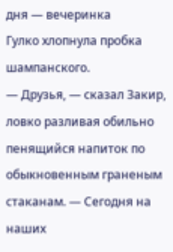дня — вечеринка
Гулко хлопнула пробка шампанского.
— Друзья, — сказал Закир, ловко разливая обильно пенящийся напиток по обыкновенным граненым стаканам. — Сегодня на наших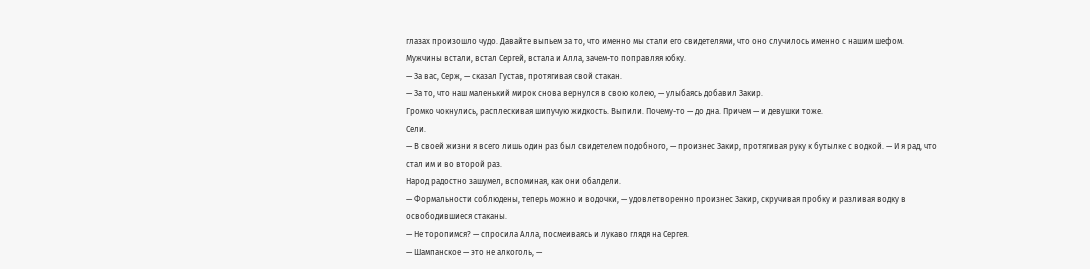глазах произошло чудо. Давайте выпьем за то, что именно мы стали его свидетелями, что оно случилось именно с нашим шефом.
Мужчины встали, встал Сергей, встала и Алла, зачем-то поправляя юбку.
— За вас, Серж, — сказал Густав, протягивая свой стакан.
— За то, что наш маленький мирок снова вернулся в свою колею, — улыбаясь добавил Закир.
Громко чокнулись, расплескивая шипучую жидкость. Выпили. Почему-то — до дна. Причем — и девушки тоже.
Сели.
— В своей жизни я всего лишь один раз был свидетелем подобного, — произнес Закир, протягивая руку к бутылке с водкой. — И я рад, что стал им и во второй раз.
Народ радостно зашумел, вспоминая, как они обалдели.
— Формальности соблюдены, теперь можно и водочки, — удовлетворенно произнес Закир, скручивая пробку и разливая водку в освободившиеся стаканы.
— Не торопимся? — спросила Алла, посмеиваясь и лукаво глядя на Сергея.
— Шампанское — это не алкоголь, —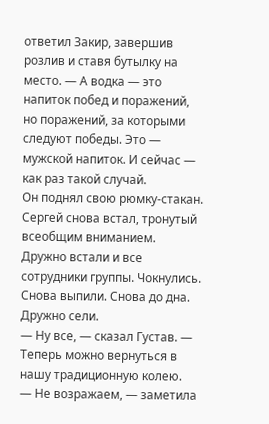ответил Закир, завершив розлив и ставя бутылку на место. — А водка — это напиток побед и поражений, но поражений, за которыми следуют победы. Это — мужской напиток. И сейчас — как раз такой случай.
Он поднял свою рюмку-стакан.
Сергей снова встал, тронутый всеобщим вниманием. Дружно встали и все сотрудники группы. Чокнулись. Снова выпили. Снова до дна. Дружно сели.
— Ну все, — сказал Густав. — Теперь можно вернуться в нашу традиционную колею.
— Не возражаем, — заметила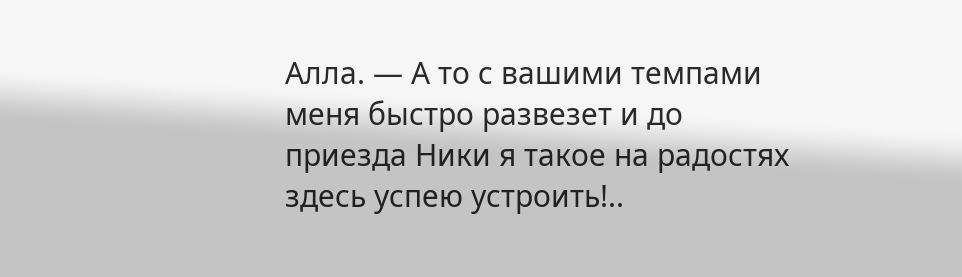Алла. — А то с вашими темпами меня быстро развезет и до приезда Ники я такое на радостях здесь успею устроить!..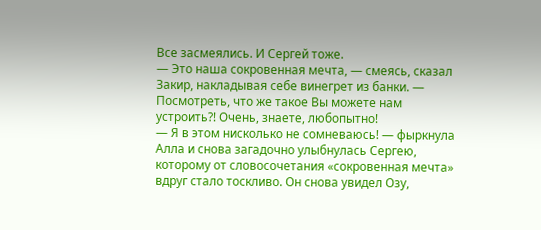Все засмеялись. И Сергей тоже.
— Это наша сокровенная мечта, — смеясь, сказал Закир, накладывая себе винегрет из банки. — Посмотреть, что же такое Вы можете нам устроить?! Очень, знаете, любопытно!
— Я в этом нисколько не сомневаюсь! — фыркнула Алла и снова загадочно улыбнулась Сергею, которому от словосочетания «сокровенная мечта» вдруг стало тоскливо. Он снова увидел Озу,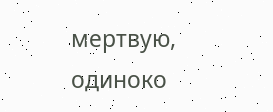мертвую, одиноко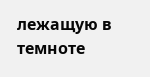лежащую в темноте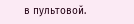в пультовой.